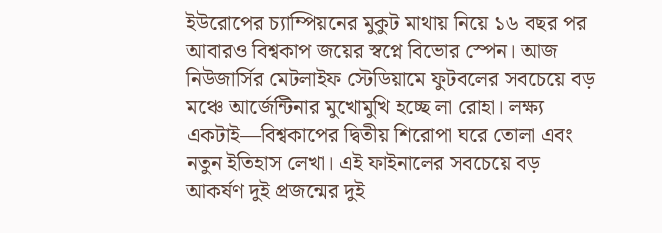ইউরোপের চ্যাম্পিয়নের মুকুট মাথায় নিয়ে ১৬ বছর পর আবারও বিশ্বকাপ জয়ের স্বপ্নে বিভোর স্পেন। আজ নিউজার্সির মেটলাইফ স্টেডিয়ামে ফুটবলের সবচেয়ে বড় মঞ্চে আর্জেন্টিনার মুখোমুখি হচ্ছে লা রোহা। লক্ষ্য একটাই—বিশ্বকাপের দ্বিতীয় শিরোপা ঘরে তোলা এবং নতুন ইতিহাস লেখা। এই ফাইনালের সবচেয়ে বড় আকর্ষণ দুই প্রজন্মের দুই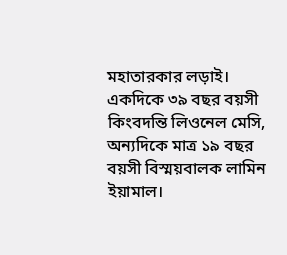মহাতারকার লড়াই। একদিকে ৩৯ বছর বয়সী কিংবদন্তি লিওনেল মেসি, অন্যদিকে মাত্র ১৯ বছর বয়সী বিস্ময়বালক লামিন ইয়ামাল।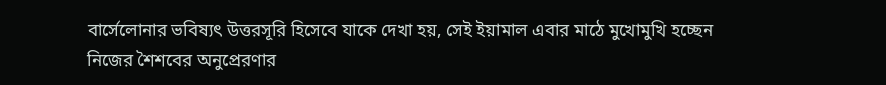বার্সেলোনার ভবিষ্যৎ উত্তরসূরি হিসেবে যাকে দেখা হয়, সেই ইয়ামাল এবার মাঠে মুখোমুখি হচ্ছেন নিজের শৈশবের অনুপ্রেরণার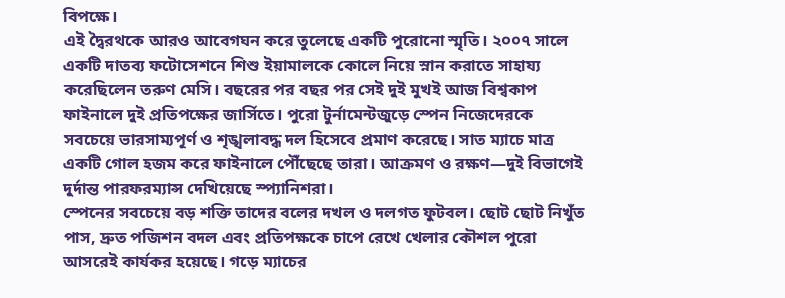বিপক্ষে।
এই দ্বৈরথকে আরও আবেগঘন করে তুলেছে একটি পুরোনো স্মৃতি। ২০০৭ সালে একটি দাতব্য ফটোসেশনে শিশু ইয়ামালকে কোলে নিয়ে স্নান করাতে সাহায্য করেছিলেন তরুণ মেসি। বছরের পর বছর পর সেই দুই মুখই আজ বিশ্বকাপ ফাইনালে দুই প্রতিপক্ষের জার্সিতে। পুরো টুর্নামেন্টজুড়ে স্পেন নিজেদেরকে সবচেয়ে ভারসাম্যপূর্ণ ও শৃঙ্খলাবদ্ধ দল হিসেবে প্রমাণ করেছে। সাত ম্যাচে মাত্র একটি গোল হজম করে ফাইনালে পৌঁছেছে তারা। আক্রমণ ও রক্ষণ—দুই বিভাগেই দুর্দান্ত পারফরম্যান্স দেখিয়েছে স্প্যানিশরা।
স্পেনের সবচেয়ে বড় শক্তি তাদের বলের দখল ও দলগত ফুটবল। ছোট ছোট নিখুঁত পাস, দ্রুত পজিশন বদল এবং প্রতিপক্ষকে চাপে রেখে খেলার কৌশল পুরো আসরেই কার্যকর হয়েছে। গড়ে ম্যাচের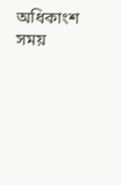অধিকাংশ সময়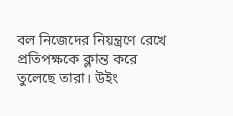বল নিজেদের নিয়ন্ত্রণে রেখে প্রতিপক্ষকে ক্লান্ত করে তুলেছে তারা। উইং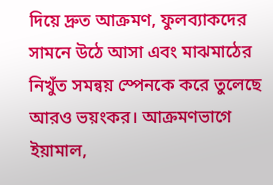দিয়ে দ্রুত আক্রমণ, ফুলব্যাকদের সামনে উঠে আসা এবং মাঝমাঠের নিখুঁত সমন্বয় স্পেনকে করে তুলেছে আরও ভয়ংকর। আক্রমণভাগে ইয়ামাল,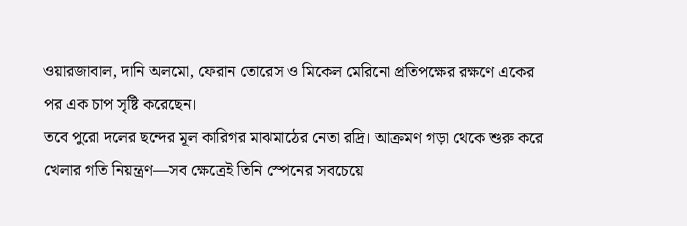ওয়ারজাবাল, দানি অলমো, ফেরান তোরেস ও মিকেল মেরিনো প্রতিপক্ষের রক্ষণে একের পর এক চাপ সৃষ্টি করেছেন।
তবে পুরো দলের ছন্দের মূল কারিগর মাঝমাঠের নেতা রদ্রি। আক্রমণ গড়া থেকে শুরু করে খেলার গতি নিয়ন্ত্রণ—সব ক্ষেত্রেই তিনি স্পেনের সবচেয়ে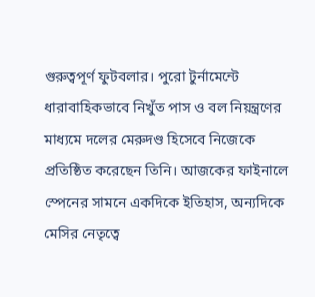গুরুত্বপূর্ণ ফুটবলার। পুরো টুর্নামেন্টে ধারাবাহিকভাবে নিখুঁত পাস ও বল নিয়ন্ত্রণের মাধ্যমে দলের মেরুদণ্ড হিসেবে নিজেকে প্রতিষ্ঠিত করেছেন তিনি। আজকের ফাইনালে স্পেনের সামনে একদিকে ইতিহাস, অন্যদিকে মেসির নেতৃত্বে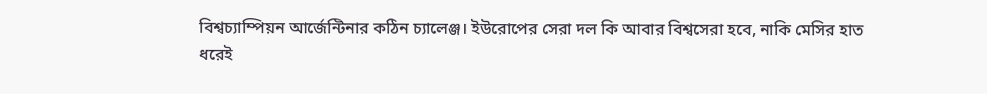বিশ্বচ্যাম্পিয়ন আর্জেন্টিনার কঠিন চ্যালেঞ্জ। ইউরোপের সেরা দল কি আবার বিশ্বসেরা হবে, নাকি মেসির হাত ধরেই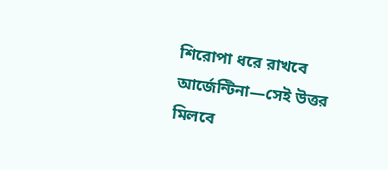শিরোপা ধরে রাখবে আর্জেন্টিনা—সেই উত্তর মিলবে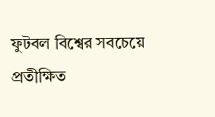ফুটবল বিশ্বের সবচেয়ে প্রতীক্ষিত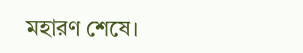মহারণ শেষে।